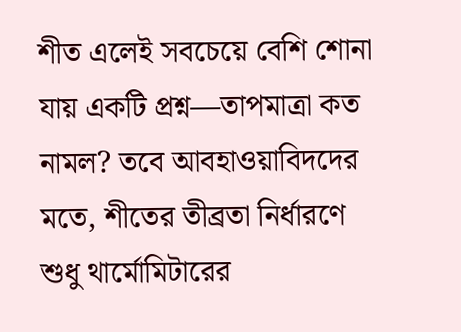শীত এলেই সবচেয়ে বেশি শোনা যায় একটি প্রশ্ন—তাপমাত্রা কত নামল? তবে আবহাওয়াবিদদের মতে, শীতের তীব্রতা নির্ধারণে শুধু থার্মোমিটারের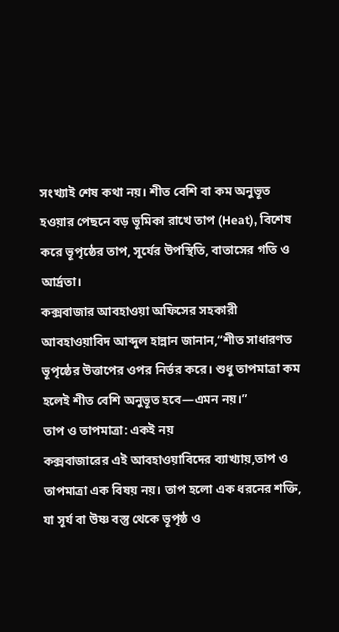সংখ্যাই শেষ কথা নয়। শীত বেশি বা কম অনুভূত হওয়ার পেছনে বড় ভূমিকা রাখে তাপ (Heat), বিশেষ করে ভূপৃষ্ঠের তাপ, সূর্যের উপস্থিতি, বাতাসের গতি ও আর্দ্রতা।
কক্সবাজার আবহাওয়া অফিসের সহকারী আবহাওয়াবিদ আব্দুল হান্নান জানান,“শীত সাধারণত ভূপৃষ্ঠের উত্তাপের ওপর নির্ভর করে। শুধু তাপমাত্রা কম হলেই শীত বেশি অনুভূত হবে—এমন নয়।”
তাপ ও তাপমাত্রা: একই নয়
কক্সবাজারের এই আবহাওয়াবিদের ব্যাখ্যায়,তাপ ও তাপমাত্রা এক বিষয় নয়। তাপ হলো এক ধরনের শক্তি, যা সূর্য বা উষ্ণ বস্তু থেকে ভূপৃষ্ঠ ও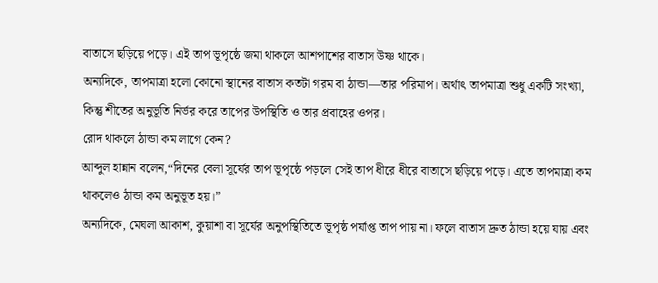বাতাসে ছড়িয়ে পড়ে। এই তাপ ভূপৃষ্ঠে জমা থাকলে আশপাশের বাতাস উষ্ণ থাকে।
অন্যদিকে, তাপমাত্রা হলো কোনো স্থানের বাতাস কতটা গরম বা ঠান্ডা—তার পরিমাপ। অর্থাৎ তাপমাত্রা শুধু একটি সংখ্যা, কিন্তু শীতের অনুভূতি নির্ভর করে তাপের উপস্থিতি ও তার প্রবাহের ওপর।
রোদ থাকলে ঠান্ডা কম লাগে কেন?
আব্দুল হান্নান বলেন,“দিনের বেলা সূর্যের তাপ ভূপৃষ্ঠে পড়লে সেই তাপ ধীরে ধীরে বাতাসে ছড়িয়ে পড়ে। এতে তাপমাত্রা কম থাকলেও ঠান্ডা কম অনুভূত হয়।”
অন্যদিকে, মেঘলা আকাশ, কুয়াশা বা সূর্যের অনুপস্থিতিতে ভূপৃষ্ঠ পর্যাপ্ত তাপ পায় না। ফলে বাতাস দ্রুত ঠান্ডা হয়ে যায় এবং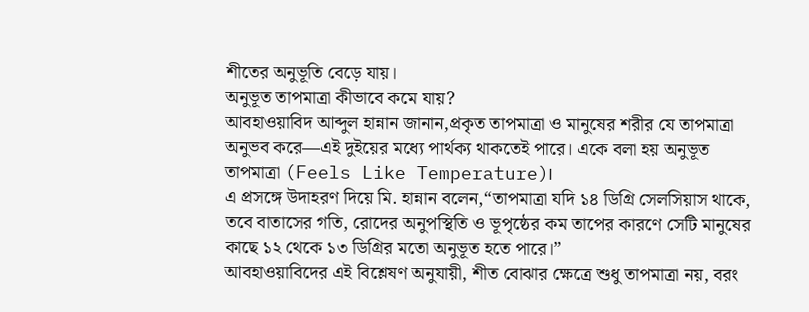শীতের অনুভূতি বেড়ে যায়।
অনুভূত তাপমাত্রা কীভাবে কমে যায়?
আবহাওয়াবিদ আব্দুল হান্নান জানান,প্রকৃত তাপমাত্রা ও মানুষের শরীর যে তাপমাত্রা অনুভব করে—এই দুইয়ের মধ্যে পার্থক্য থাকতেই পারে। একে বলা হয় অনুভূত তাপমাত্রা (Feels Like Temperature)।
এ প্রসঙ্গে উদাহরণ দিয়ে মি. হান্নান বলেন,“তাপমাত্রা যদি ১৪ ডিগ্রি সেলসিয়াস থাকে, তবে বাতাসের গতি, রোদের অনুপস্থিতি ও ভূপৃষ্ঠের কম তাপের কারণে সেটি মানুষের কাছে ১২ থেকে ১৩ ডিগ্রির মতো অনুভূত হতে পারে।”
আবহাওয়াবিদের এই বিশ্লেষণ অনুযায়ী, শীত বোঝার ক্ষেত্রে শুধু তাপমাত্রা নয়, বরং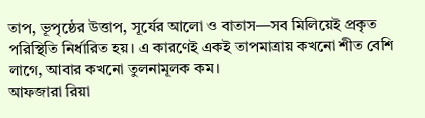তাপ, ভূপৃষ্ঠের উত্তাপ, সূর্যের আলো ও বাতাস—সব মিলিয়েই প্রকৃত পরিস্থিতি নির্ধারিত হয়। এ কারণেই একই তাপমাত্রায় কখনো শীত বেশি লাগে, আবার কখনো তুলনামূলক কম।
আফজারা রিয়া